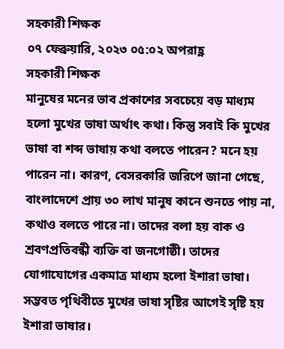সহকারী শিক্ষক
০৭ ফেব্রুয়ারি, ২০২৩ ০৫:০২ অপরাহ্ণ
সহকারী শিক্ষক
মানুষের মনের ভাব প্রকাশের সবচেয়ে বড় মাধ্যম হলো মুখের ভাষা অর্থাৎ কথা। কিন্তু সবাই কি মুখের ভাষা বা শব্দ ভাষায় কথা বলতে পারেন? মনে হয় পারেন না। কারণ, বেসরকারি জরিপে জানা গেছে, বাংলাদেশে প্রায় ৩০ লাখ মানুষ কানে শুনতে পায় না, কথাও বলতে পারে না। তাদের বলা হয় বাক ও শ্রবণপ্রতিবন্ধী ব্যক্তি বা জনগোষ্ঠী। তাদের যোগাযোগের একমাত্র মাধ্যম হলো ইশারা ভাষা। সম্ভবত পৃথিবীতে মুখের ভাষা সৃষ্টির আগেই সৃষ্টি হয় ইশারা ভাষার।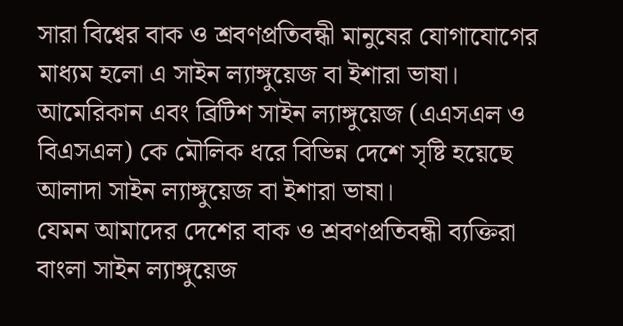সারা বিশ্বের বাক ও শ্রবণপ্রতিবন্ধী মানুষের যোগাযোগের মাধ্যম হলো এ সাইন ল্যাঙ্গুয়েজ বা ইশারা ভাষা। আমেরিকান এবং ব্রিটিশ সাইন ল্যাঙ্গুয়েজ (এএসএল ও বিএসএল) কে মৌলিক ধরে বিভিন্ন দেশে সৃষ্টি হয়েছে আলাদা সাইন ল্যাঙ্গুয়েজ বা ইশারা ভাষা।
যেমন আমাদের দেশের বাক ও শ্রবণপ্রতিবন্ধী ব্যক্তিরা বাংলা সাইন ল্যাঙ্গুয়েজ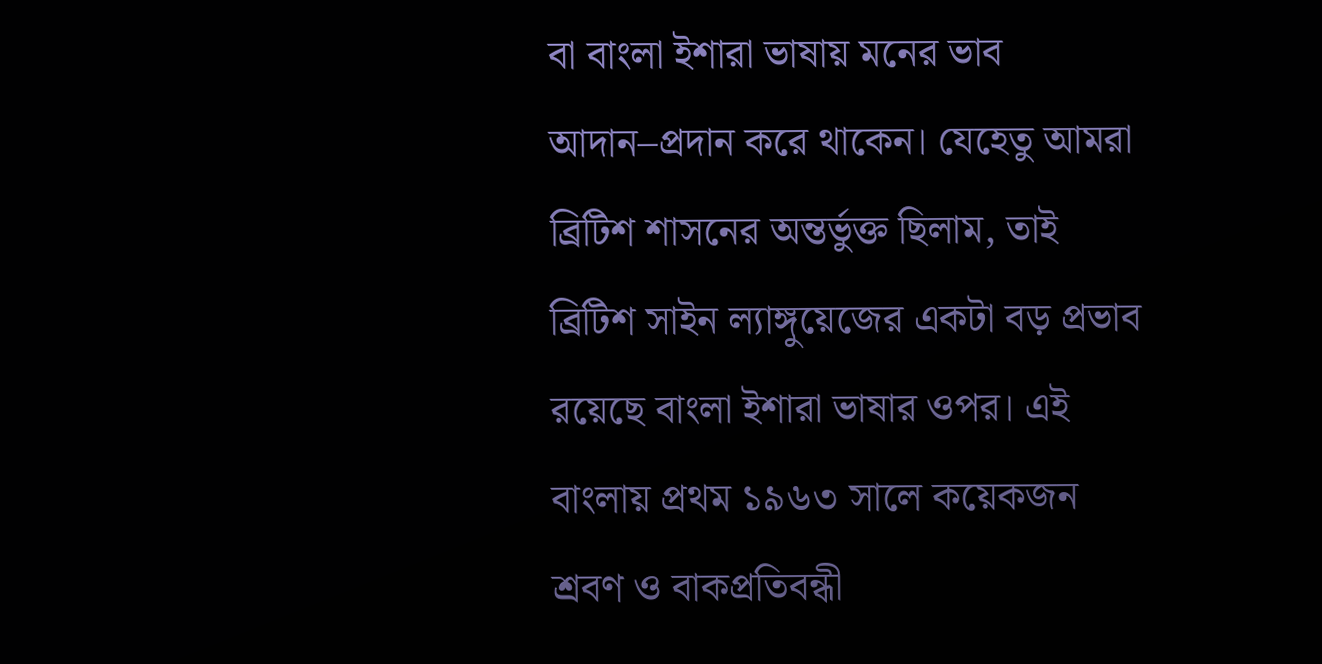বা বাংলা ইশারা ভাষায় মনের ভাব আদান–প্রদান করে থাকেন। যেহেতু আমরা ব্রিটিশ শাসনের অন্তর্ভুক্ত ছিলাম, তাই ব্রিটিশ সাইন ল্যাঙ্গুয়েজের একটা বড় প্রভাব রয়েছে বাংলা ইশারা ভাষার ওপর। এই বাংলায় প্রথম ১৯৬৩ সালে কয়েকজন শ্রবণ ও বাকপ্রতিবন্ধী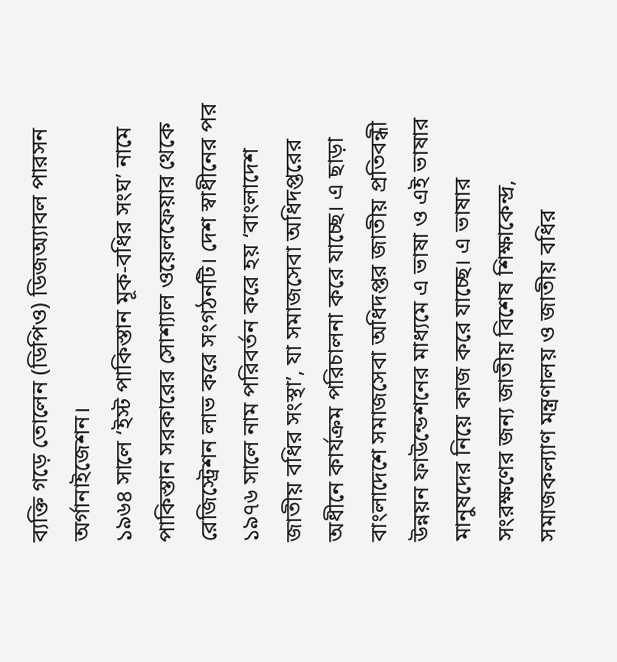ব্যক্তি গড়ে তোলেন (ডিপিও) ডিজঅ্যাবল পারসন অর্গানাইজেশন।
১৯৬৪ সালে ‘ইস্ট পাকিস্তান মূক-বধির সংঘ’ নামে পাকিস্তান সরকারের সোশ্যাল ওয়েলফেয়ার থেকে রেজিস্ট্রেশন লাভ করে সংগঠনটি। দেশ স্বাধীনের পর ১৯৭৬ সালে নাম পরিবর্তন করে হয় ‘বাংলাদেশ জাতীয় বধির সংস্থা’, যা সমাজসেবা অধিদপ্তরের অধীনে কার্যক্রম পরিচালনা করে যাচ্ছে। এ ছাড়া বাংলাদেশে সমাজসেবা অধিদপ্তর জাতীয় প্রতিবন্ধী উন্নয়ন ফাউন্ডেশনের মাধ্যমে এ ভাষা ও এই ভাষার মানুষদের নিয়ে কাজ করে যাচ্ছে। এ ভাষার সংরক্ষণের জন্য জাতীয় বিশেষ শিক্ষাকেন্দ্র, সমাজকল্যাণ মন্ত্রণালয় ও জাতীয় বধির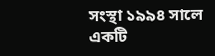সংস্থা ১৯৯৪ সালে একটি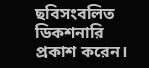ছবিসংবলিত ডিকশনারি প্রকাশ করেন।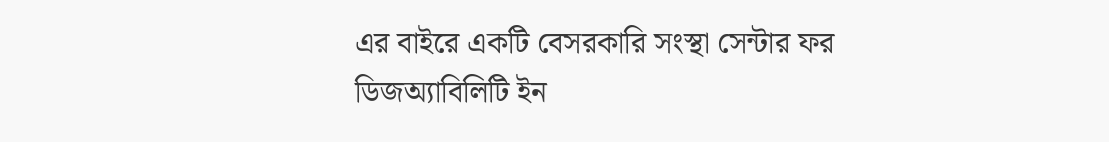এর বাইরে একটি বেসরকারি সংস্থা সেন্টার ফর ডিজঅ্যাবিলিটি ইন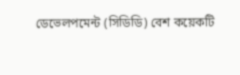ডেভেলপমেন্ট (সিডিডি) বেশ কয়েকটি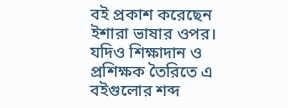বই প্রকাশ করেছেন ইশারা ভাষার ওপর। যদিও শিক্ষাদান ও প্রশিক্ষক তৈরিতে এ বইগুলোর শব্দ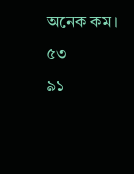অনেক কম।
৫৩
৯১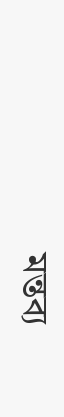মন্তব্য